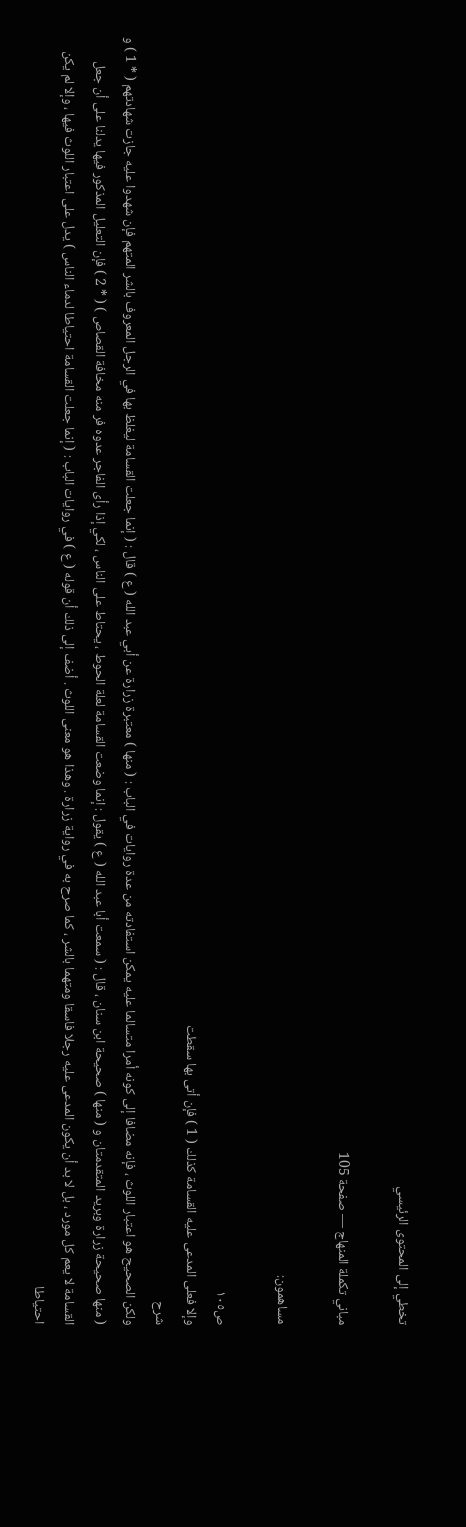تخطي إلى المحتوى الرئيسي

مباني تكملة المنهاج — صفحة 105

مساهمون:

ص١٠٥
وإلا فعلى المدعى عليه القسامة كذلك ( 1 ) فإن أتى بها سقطت
شرح
ولكن الصحيح هو اعتبار اللوث ، فإنه مضافا إلى كونه أمرا متسالما عليه يمكن استفادته من عدة روايات في الباب : ( منها ) معتبرة زرارة عن أبي عبد الله ( ع ) قال : ( إنما جعلت القسامة ليغلظ بها في الرجل المعروف بالشر المتهم فإن شهدوا عليه جازت شهادتهم ( * 1 ) و ( منها صحيحة زرارة وبريد المتقدمتان و ( منها ) صحيحة ابن سنان ، قال : ( سمعت أبا عبد الله ( ع ) يقول : إنما وضعت القسامة لعلة الحوط ، يحتاط على الناس ، لكي إذا رأى الفاجر عدوه فر منه مخافة القصاص ) ( * 2 ) فإن التعليل المذكور فيها يدلنا على أن جعل القسامة لا يعم كل مورد ، بل لا بد أن يكون المدعى عليه رجلا فاسقا ومتهما بالشر ، كما صرح به في رواية زرارة . وهذا هو معنى اللوث . أضف إلى ذلك أن قوله ( ع ) في روايات الباب : ( إنما جعلت القسامة احتياطا لدماء الناس ) يدل على اعتبار اللوث فيها ، وإلا لم يكن احتياطا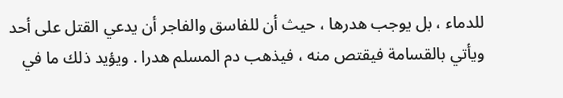للدماء ، بل يوجب هدرها ، حيث أن للفاسق والفاجر أن يدعي القتل على أحد ويأتي بالقسامة فيقتص منه ، فيذهب دم المسلم هدرا . ويؤيد ذلك ما في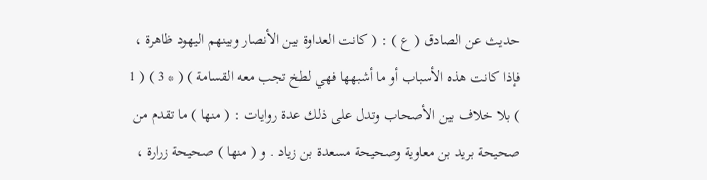حديث عن الصادق ( ع ) : ( كانت العداوة بين الأنصار وبينهم اليهود ظاهرة ، فإذا كانت هذه الأسباب أو ما أشبهها فهي لطخ تجب معه القسامة ) ( * 3 ) ( 1 ) بلا خلاف بين الأصحاب وتدل على ذلك عدة روايات : ( منها ) ما تقدم من صحيحة بريد بن معاوية وصحيحة مسعدة بن زياد . و ( منها ) صحيحة زرارة ،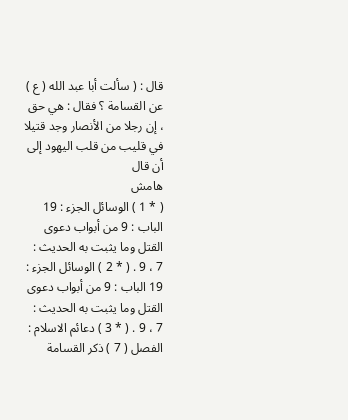قال : ( سألت أبا عبد الله ( ع ) عن القسامة ؟ فقال : هي حق ، إن رجلا من الأنصار وجد قتيلا في قليب من قلب اليهود إلى أن قال
هامش
( * 1 ) الوسائل الجزء : 19 الباب : 9 من أبواب دعوى القتل وما يثبت به الحديث : 7 ، 9 . ( * 2 ) الوسائل الجزء : 19 الباب : 9 من أبواب دعوى القتل وما يثبت به الحديث : 7 ، 9 . ( * 3 ) دعائم الاسلام : الفصل ( 7 ) ذكر القسامة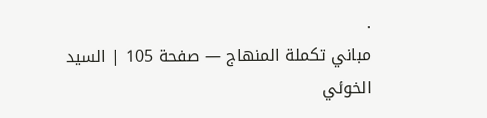.
مباني تكملة المنهاج — صفحة 105 | السيد الخوئي